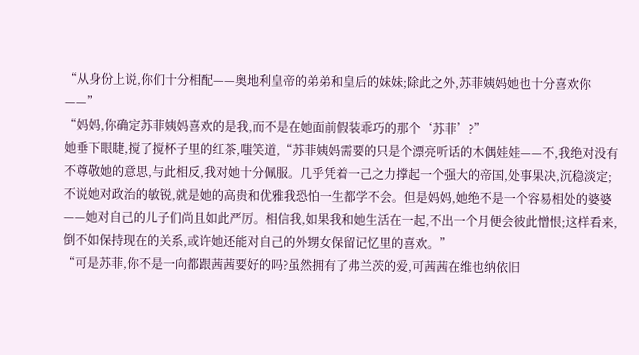“从身份上说,你们十分相配——奥地利皇帝的弟弟和皇后的妹妹;除此之外,苏菲姨妈她也十分喜欢你——”
“妈妈,你确定苏菲姨妈喜欢的是我,而不是在她面前假装乖巧的那个‘苏菲’?”
她垂下眼睫,搅了搅杯子里的红茶,嗤笑道,“苏菲姨妈需要的只是个漂亮听话的木偶娃娃——不,我绝对没有不尊敬她的意思,与此相反,我对她十分佩服。几乎凭着一己之力撑起一个强大的帝国,处事果决,沉稳淡定;不说她对政治的敏锐,就是她的高贵和优雅我恐怕一生都学不会。但是妈妈,她绝不是一个容易相处的婆婆——她对自己的儿子们尚且如此严厉。相信我,如果我和她生活在一起,不出一个月便会彼此憎恨;这样看来,倒不如保持现在的关系,或许她还能对自己的外甥女保留记忆里的喜欢。”
“可是苏菲,你不是一向都跟茜茜要好的吗?虽然拥有了弗兰茨的爱,可茜茜在维也纳依旧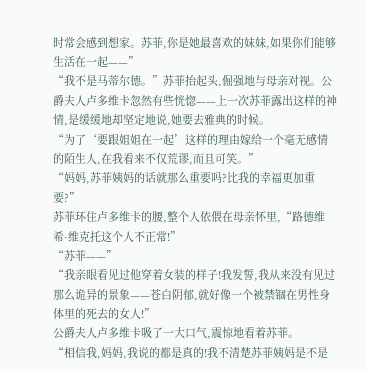时常会感到想家。苏菲,你是她最喜欢的妹妹,如果你们能够生活在一起——”
“我不是马蒂尔德。”苏菲抬起头,倔强地与母亲对视。公爵夫人卢多维卡忽然有些恍惚——上一次苏菲露出这样的神情,是缓缓地却坚定地说,她要去雅典的时候。
“为了‘要跟姐姐在一起’这样的理由嫁给一个毫无感情的陌生人,在我看来不仅荒谬,而且可笑。”
“妈妈,苏菲姨妈的话就那么重要吗?比我的幸福更加重要?”
苏菲环住卢多维卡的腰,整个人依偎在母亲怀里,“路德维希·维克托这个人不正常!”
“苏菲——”
“我亲眼看见过他穿着女装的样子!我发誓,我从来没有见过那么诡异的景象——苍白阴郁,就好像一个被禁锢在男性身体里的死去的女人!”
公爵夫人卢多维卡吸了一大口气,震惊地看着苏菲。
“相信我,妈妈,我说的都是真的!我不清楚苏菲姨妈是不是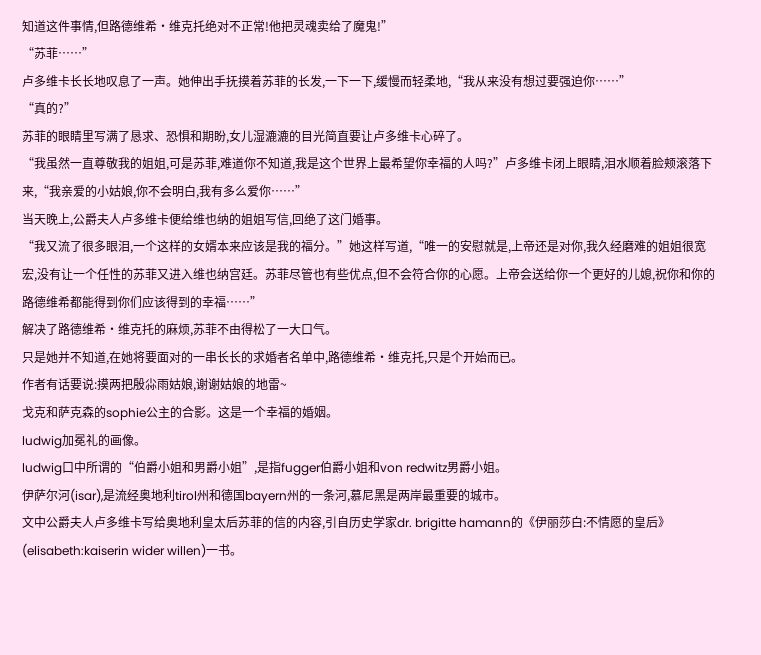知道这件事情,但路德维希·维克托绝对不正常!他把灵魂卖给了魔鬼!”
“苏菲……”
卢多维卡长长地叹息了一声。她伸出手抚摸着苏菲的长发,一下一下,缓慢而轻柔地,“我从来没有想过要强迫你……”
“真的?”
苏菲的眼睛里写满了恳求、恐惧和期盼,女儿湿漉漉的目光简直要让卢多维卡心碎了。
“我虽然一直尊敬我的姐姐,可是苏菲,难道你不知道,我是这个世界上最希望你幸福的人吗?”卢多维卡闭上眼睛,泪水顺着脸颊滚落下来,“我亲爱的小姑娘,你不会明白,我有多么爱你……”
当天晚上,公爵夫人卢多维卡便给维也纳的姐姐写信,回绝了这门婚事。
“我又流了很多眼泪,一个这样的女婿本来应该是我的福分。”她这样写道,“唯一的安慰就是,上帝还是对你,我久经磨难的姐姐很宽宏,没有让一个任性的苏菲又进入维也纳宫廷。苏菲尽管也有些优点,但不会符合你的心愿。上帝会送给你一个更好的儿媳,祝你和你的路德维希都能得到你们应该得到的幸福……”
解决了路德维希·维克托的麻烦,苏菲不由得松了一大口气。
只是她并不知道,在她将要面对的一串长长的求婚者名单中,路德维希·维克托,只是个开始而已。
作者有话要说:摸两把殷尛雨姑娘,谢谢姑娘的地雷~
戈克和萨克森的sophie公主的合影。这是一个幸福的婚姻。
ludwig加冕礼的画像。
ludwig口中所谓的“伯爵小姐和男爵小姐”,是指fugger伯爵小姐和von redwitz男爵小姐。
伊萨尔河(isar),是流经奥地利tirol州和德国bayern州的一条河,慕尼黑是两岸最重要的城市。
文中公爵夫人卢多维卡写给奥地利皇太后苏菲的信的内容,引自历史学家dr. brigitte hamann的《伊丽莎白:不情愿的皇后》(elisabeth:kaiserin wider willen)一书。